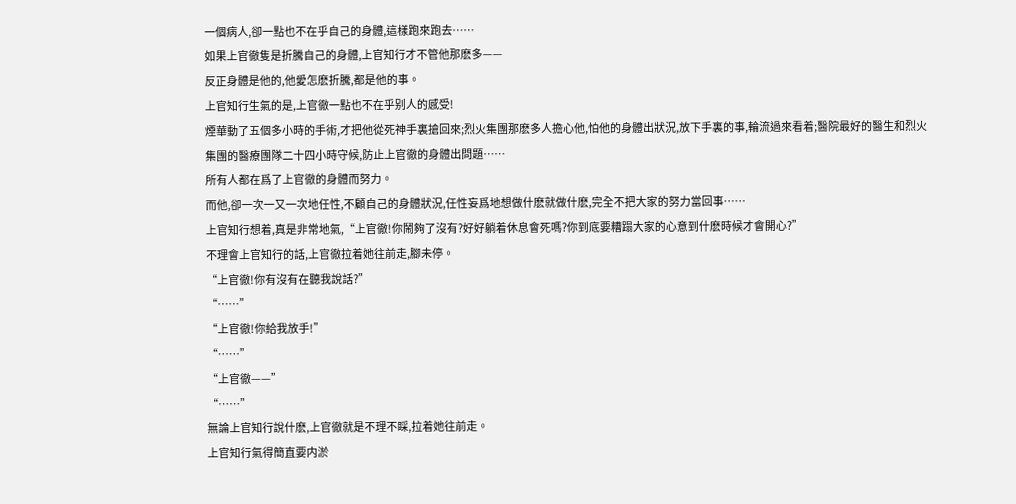一個病人,卻一點也不在乎自己的身體,這樣跑來跑去……
如果上官徹隻是折騰自己的身體,上官知行才不管他那麽多——
反正身體是他的,他愛怎麽折騰,都是他的事。
上官知行生氣的是,上官徹一點也不在乎别人的感受!
煙華動了五個多小時的手術,才把他從死神手裏搶回來;烈火集團那麽多人擔心他,怕他的身體出狀況,放下手裏的事,輪流過來看着;醫院最好的醫生和烈火集團的醫療團隊二十四小時守候,防止上官徹的身體出問題……
所有人都在爲了上官徹的身體而努力。
而他,卻一次一又一次地任性,不顧自己的身體狀況,任性妄爲地想做什麽就做什麽,完全不把大家的努力當回事……
上官知行想着,真是非常地氣,“上官徹!你鬧夠了沒有?好好躺着休息會死嗎?你到底要糟蹋大家的心意到什麽時候才會開心?”
不理會上官知行的話,上官徹拉着她往前走,腳未停。
“上官徹!你有沒有在聽我說話?”
“……”
“上官徹!你給我放手!”
“……”
“上官徹——”
“……”
無論上官知行說什麽,上官徹就是不理不睬,拉着她往前走。
上官知行氣得簡直要内淤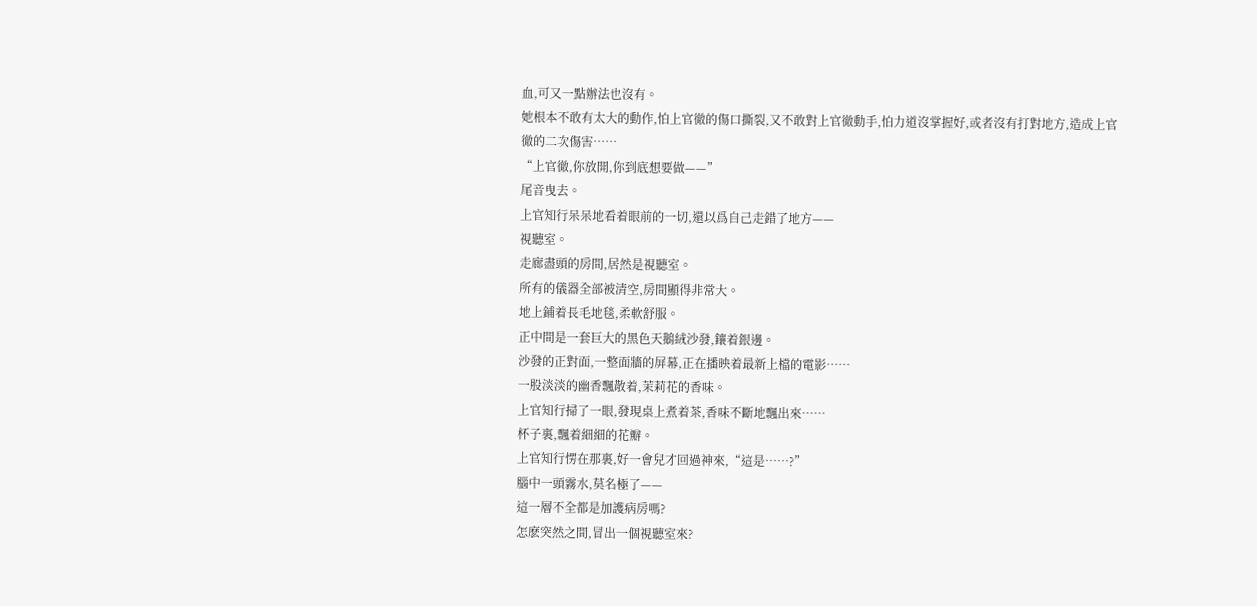血,可又一點辦法也沒有。
她根本不敢有太大的動作,怕上官徹的傷口撕裂,又不敢對上官徹動手,怕力道沒掌握好,或者沒有打對地方,造成上官徹的二次傷害……
“上官徹,你放開,你到底想要做——”
尾音曳去。
上官知行呆呆地看着眼前的一切,還以爲自己走錯了地方——
視聽室。
走廊盡頭的房間,居然是視聽室。
所有的儀器全部被清空,房間顯得非常大。
地上鋪着長毛地毯,柔軟舒服。
正中間是一套巨大的黑色天鵝絨沙發,鑲着銀邊。
沙發的正對面,一整面牆的屏幕,正在播映着最新上檔的電影……
一股淡淡的幽香飄散着,茉莉花的香味。
上官知行掃了一眼,發現桌上煮着茶,香味不斷地飄出來……
杯子裏,飄着細細的花瓣。
上官知行愣在那裏,好一會兒才回過神來,“這是……?”
腦中一頭霧水,莫名極了——
這一層不全都是加護病房嗎?
怎麽突然之間,冒出一個視聽室來?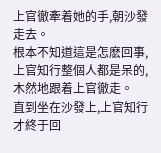上官徹牽着她的手,朝沙發走去。
根本不知道這是怎麽回事,上官知行整個人都是呆的,木然地跟着上官徹走。
直到坐在沙發上,上官知行才終于回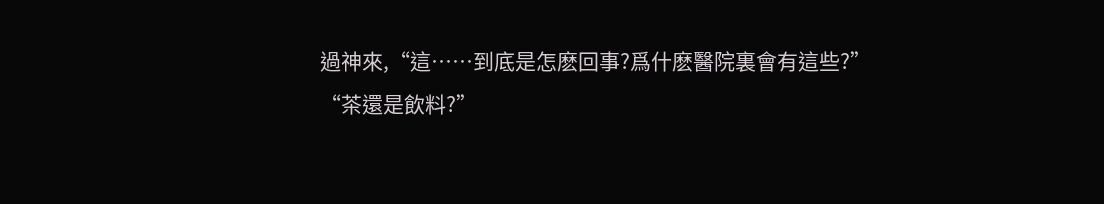過神來,“這……到底是怎麽回事?爲什麽醫院裏會有這些?”
“茶還是飲料?”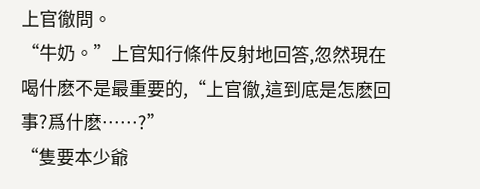上官徹問。
“牛奶。”上官知行條件反射地回答,忽然現在喝什麽不是最重要的,“上官徹,這到底是怎麽回事?爲什麽……?”
“隻要本少爺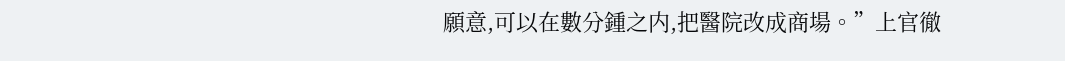願意,可以在數分鍾之内,把醫院改成商場。”上官徹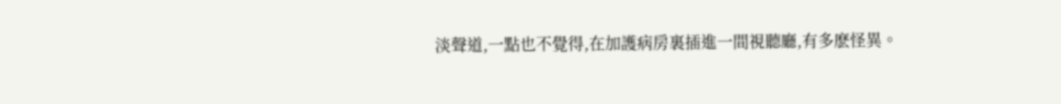淡聲道,一點也不覺得,在加護病房裏插進一間視聽廳,有多麽怪異。